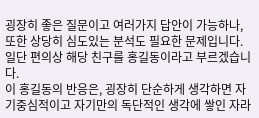굉장히 좋은 질문이고 여러가지 답안이 가능하나, 또한 상당히 심도있는 분석도 필요한 문제입니다.
일단 편의상 해당 친구를 홍길동이라고 부르겠습니다.
이 홍길동의 반응은, 굉장히 단순하게 생각하면 자기중심적이고 자기만의 독단적인 생각에 쌓인 자라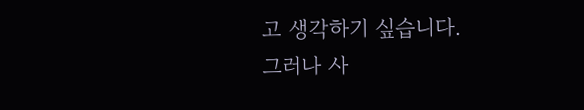고 생각하기 싶습니다.
그러나 사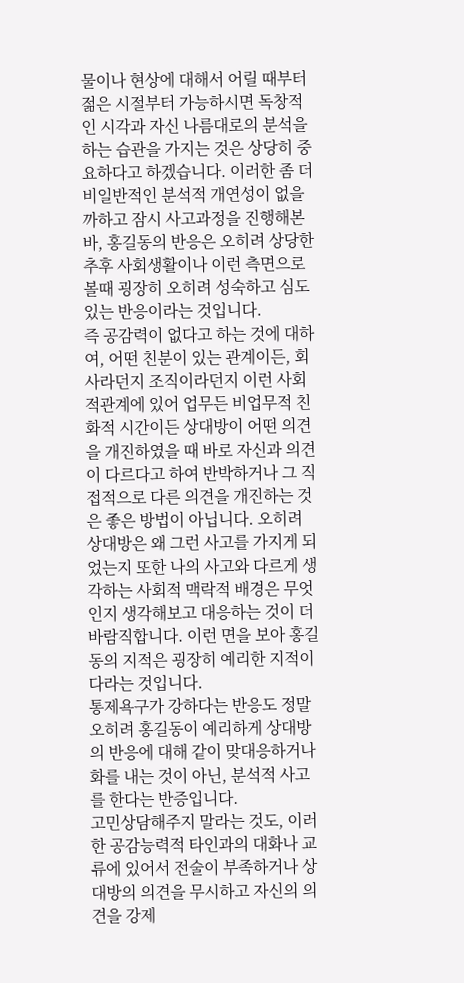물이나 현상에 대해서 어릴 때부터 젊은 시절부터 가능하시면 독창적인 시각과 자신 나름대로의 분석을 하는 습관을 가지는 것은 상당히 중요하다고 하겠습니다. 이러한 좀 더 비일반적인 분석적 개연성이 없을까하고 잠시 사고과정을 진행해본 바, 홍길동의 반응은 오히려 상당한 추후 사회생활이나 이런 측면으로 볼때 굉장히 오히려 성숙하고 심도있는 반응이라는 것입니다.
즉 공감력이 없다고 하는 것에 대하여, 어떤 친분이 있는 관계이든, 회사라던지 조직이라던지 이런 사회적관계에 있어 업무든 비업무적 친화적 시간이든 상대방이 어떤 의견을 개진하였을 때 바로 자신과 의견이 다르다고 하여 반박하거나 그 직접적으로 다른 의견을 개진하는 것은 좋은 방법이 아닙니다. 오히려 상대방은 왜 그런 사고를 가지게 되었는지 또한 나의 사고와 다르게 생각하는 사회적 맥락적 배경은 무엇인지 생각해보고 대응하는 것이 더 바람직합니다. 이런 면을 보아 홍길동의 지적은 굉장히 예리한 지적이다라는 것입니다.
통제욕구가 강하다는 반응도 정말 오히려 홍길동이 예리하게 상대방의 반응에 대해 같이 맞대응하거나 화를 내는 것이 아닌, 분석적 사고를 한다는 반증입니다.
고민상담해주지 말라는 것도, 이러한 공감능력적 타인과의 대화나 교류에 있어서 전술이 부족하거나 상대방의 의견을 무시하고 자신의 의견을 강제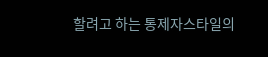할려고 하는 통제자스타일의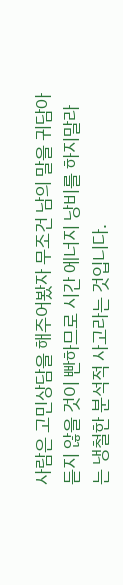사람은 고민상담을 해주어봤자 무조건 남의 말을 귀담아 듣지 않을 것이 빤하므로 시간 에너지 낭비를 하지말라는 냉철한 분석적 사고라는 것입니다.